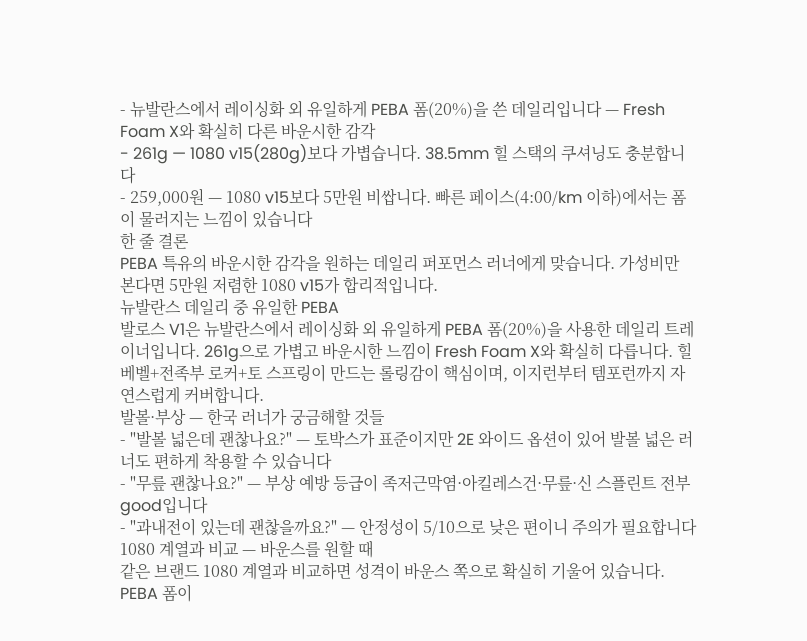- 뉴발란스에서 레이싱화 외 유일하게 PEBA 폼(20%)을 쓴 데일리입니다 — Fresh Foam X와 확실히 다른 바운시한 감각
- 261g — 1080 v15(280g)보다 가볍습니다. 38.5mm 힐 스택의 쿠셔닝도 충분합니다
- 259,000원 — 1080 v15보다 5만원 비쌉니다. 빠른 페이스(4:00/km 이하)에서는 폼이 물러지는 느낌이 있습니다
한 줄 결론
PEBA 특유의 바운시한 감각을 원하는 데일리 퍼포먼스 러너에게 맞습니다. 가성비만 본다면 5만원 저렴한 1080 v15가 합리적입니다.
뉴발란스 데일리 중 유일한 PEBA
발로스 V1은 뉴발란스에서 레이싱화 외 유일하게 PEBA 폼(20%)을 사용한 데일리 트레이너입니다. 261g으로 가볍고 바운시한 느낌이 Fresh Foam X와 확실히 다릅니다. 힐 베벨+전족부 로커+토 스프링이 만드는 롤링감이 핵심이며, 이지런부터 템포런까지 자연스럽게 커버합니다.
발볼·부상 — 한국 러너가 궁금해할 것들
- "발볼 넓은데 괜찮나요?" — 토박스가 표준이지만 2E 와이드 옵션이 있어 발볼 넓은 러너도 편하게 착용할 수 있습니다
- "무릎 괜찮나요?" — 부상 예방 등급이 족저근막염·아킬레스건·무릎·신 스플린트 전부 good입니다
- "과내전이 있는데 괜찮을까요?" — 안정성이 5/10으로 낮은 편이니 주의가 필요합니다
1080 계열과 비교 — 바운스를 원할 때
같은 브랜드 1080 계열과 비교하면 성격이 바운스 쪽으로 확실히 기울어 있습니다. PEBA 폼이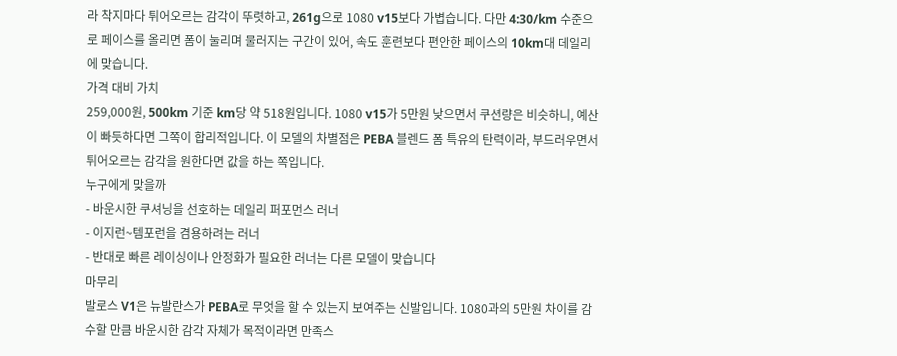라 착지마다 튀어오르는 감각이 뚜렷하고, 261g으로 1080 v15보다 가볍습니다. 다만 4:30/km 수준으로 페이스를 올리면 폼이 눌리며 물러지는 구간이 있어, 속도 훈련보다 편안한 페이스의 10km대 데일리에 맞습니다.
가격 대비 가치
259,000원, 500km 기준 km당 약 518원입니다. 1080 v15가 5만원 낮으면서 쿠션량은 비슷하니, 예산이 빠듯하다면 그쪽이 합리적입니다. 이 모델의 차별점은 PEBA 블렌드 폼 특유의 탄력이라, 부드러우면서 튀어오르는 감각을 원한다면 값을 하는 쪽입니다.
누구에게 맞을까
- 바운시한 쿠셔닝을 선호하는 데일리 퍼포먼스 러너
- 이지런~템포런을 겸용하려는 러너
- 반대로 빠른 레이싱이나 안정화가 필요한 러너는 다른 모델이 맞습니다
마무리
발로스 V1은 뉴발란스가 PEBA로 무엇을 할 수 있는지 보여주는 신발입니다. 1080과의 5만원 차이를 감수할 만큼 바운시한 감각 자체가 목적이라면 만족스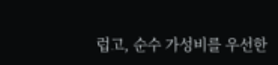럽고, 순수 가성비를 우선한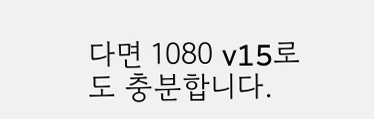다면 1080 v15로도 충분합니다.